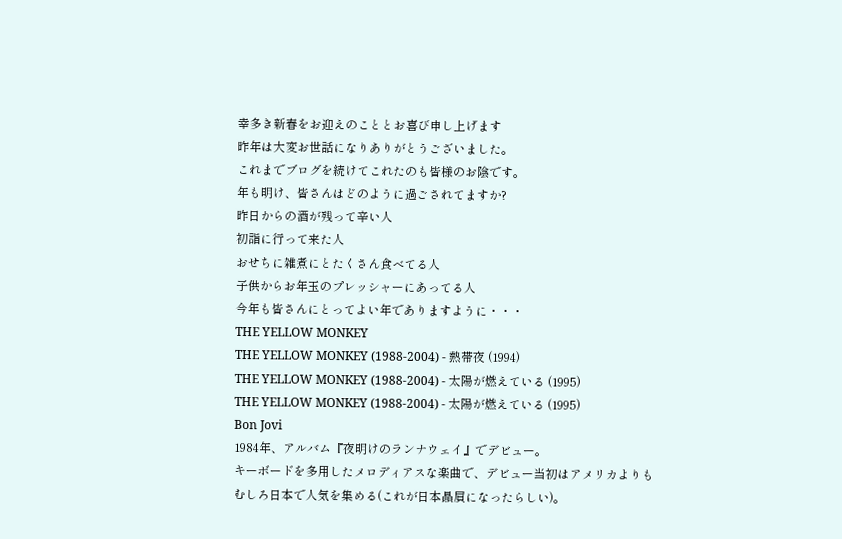幸多き新春をお迎えのこととお喜び申し上げます
昨年は大変お世話になりありがとうございました。
これまでブログを続けてこれたのも皆様のお陰です。
年も明け、皆さんはどのように過ごされてますか?
昨日からの酒が残って辛い人
初詣に行って来た人
おせちに雑煮にとたくさん食べてる人
子供からお年玉のプレッシャーにあってる人
今年も皆さんにとってよい年でありますように・・・
THE YELLOW MONKEY
THE YELLOW MONKEY (1988-2004) - 熱帯夜 (1994)
THE YELLOW MONKEY (1988-2004) - 太陽が燃えている (1995)
THE YELLOW MONKEY (1988-2004) - 太陽が燃えている (1995)
Bon Jovi
1984年、アルバム『夜明けのランナウェイ』でデビュー。
キーボードを多用したメロディアスな楽曲で、デビュー当初はアメリカよりも
むしろ日本で人気を集める(これが日本贔屓になったらしい)。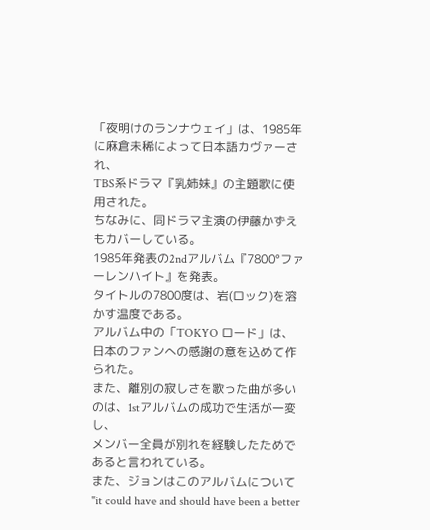「夜明けのランナウェイ」は、1985年に麻倉未稀によって日本語カヴァーされ、
TBS系ドラマ『乳姉妹』の主題歌に使用された。
ちなみに、同ドラマ主演の伊藤かずえもカバーしている。
1985年発表の2ndアルバム『7800°ファーレンハイト』を発表。
タイトルの7800度は、岩(ロック)を溶かす温度である。
アルバム中の「TOKYO ロード」は、日本のファンへの感謝の意を込めて作られた。
また、離別の寂しさを歌った曲が多いのは、1stアルバムの成功で生活が一変し、
メンバー全員が別れを経験したためであると言われている。
また、ジョンはこのアルバムについて
"it could have and should have been a better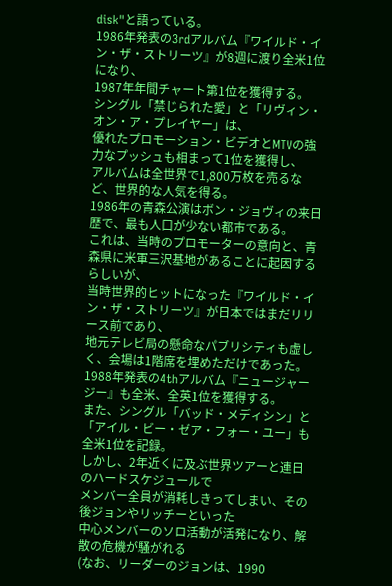disk"と語っている。
1986年発表の3rdアルバム『ワイルド・イン・ザ・ストリーツ』が8週に渡り全米1位になり、
1987年年間チャート第1位を獲得する。
シングル「禁じられた愛」と「リヴィン・オン・ア・プレイヤー」は、
優れたプロモーション・ビデオとMTVの強力なプッシュも相まって1位を獲得し、
アルバムは全世界で1,800万枚を売るなど、世界的な人気を得る。
1986年の青森公演はボン・ジョヴィの来日歴で、最も人口が少ない都市である。
これは、当時のプロモーターの意向と、青森県に米軍三沢基地があることに起因するらしいが、
当時世界的ヒットになった『ワイルド・イン・ザ・ストリーツ』が日本ではまだリリース前であり、
地元テレビ局の懸命なパブリシティも虚しく、会場は1階席を埋めただけであった。
1988年発表の4thアルバム『ニュージャージー』も全米、全英1位を獲得する。
また、シングル「バッド・メディシン」と「アイル・ビー・ゼア・フォー・ユー」も全米1位を記録。
しかし、2年近くに及ぶ世界ツアーと連日のハードスケジュールで
メンバー全員が消耗しきってしまい、その後ジョンやリッチーといった
中心メンバーのソロ活動が活発になり、解散の危機が騒がれる
(なお、リーダーのジョンは、1990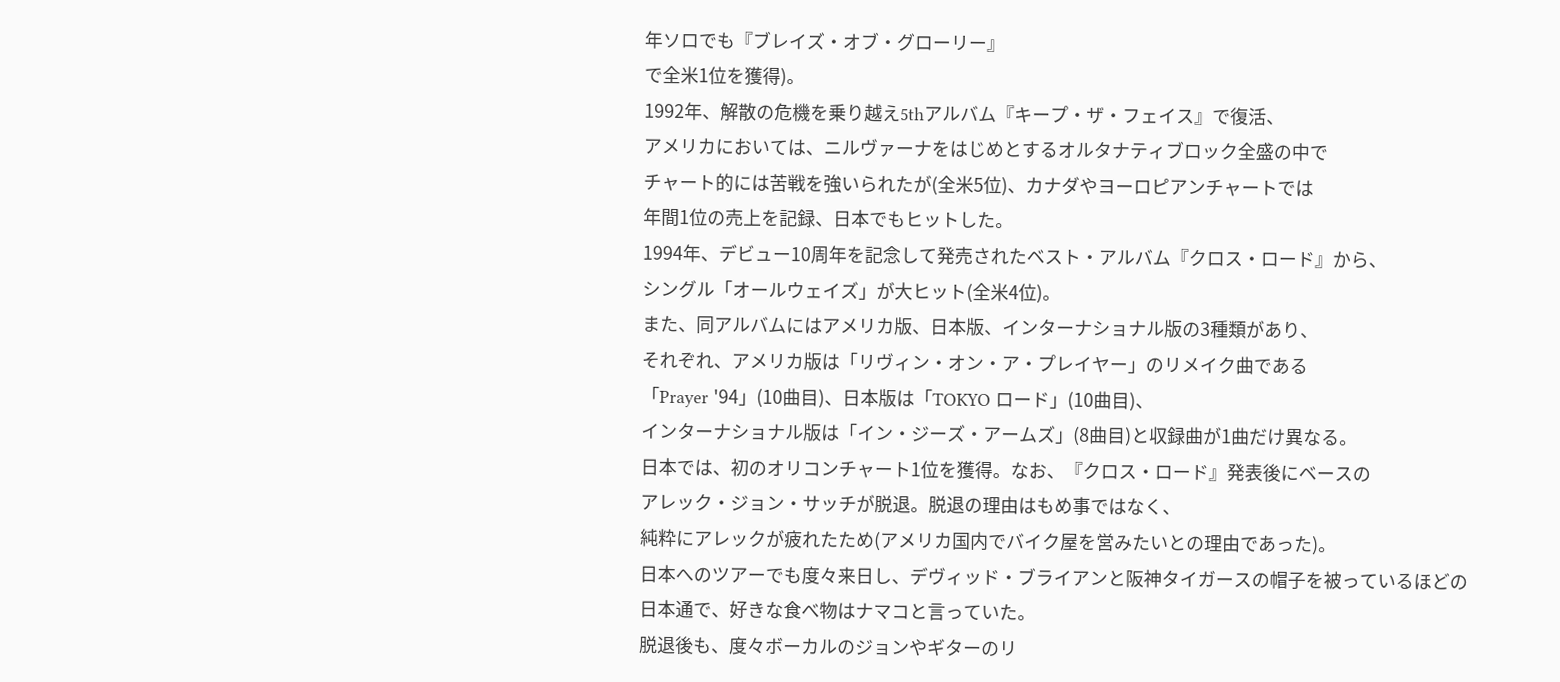年ソロでも『ブレイズ・オブ・グローリー』
で全米1位を獲得)。
1992年、解散の危機を乗り越え5thアルバム『キープ・ザ・フェイス』で復活、
アメリカにおいては、ニルヴァーナをはじめとするオルタナティブロック全盛の中で
チャート的には苦戦を強いられたが(全米5位)、カナダやヨーロピアンチャートでは
年間1位の売上を記録、日本でもヒットした。
1994年、デビュー10周年を記念して発売されたベスト・アルバム『クロス・ロード』から、
シングル「オールウェイズ」が大ヒット(全米4位)。
また、同アルバムにはアメリカ版、日本版、インターナショナル版の3種類があり、
それぞれ、アメリカ版は「リヴィン・オン・ア・プレイヤー」のリメイク曲である
「Prayer '94」(10曲目)、日本版は「TOKYO ロード」(10曲目)、
インターナショナル版は「イン・ジーズ・アームズ」(8曲目)と収録曲が1曲だけ異なる。
日本では、初のオリコンチャート1位を獲得。なお、『クロス・ロード』発表後にベースの
アレック・ジョン・サッチが脱退。脱退の理由はもめ事ではなく、
純粋にアレックが疲れたため(アメリカ国内でバイク屋を営みたいとの理由であった)。
日本へのツアーでも度々来日し、デヴィッド・ブライアンと阪神タイガースの帽子を被っているほどの
日本通で、好きな食べ物はナマコと言っていた。
脱退後も、度々ボーカルのジョンやギターのリ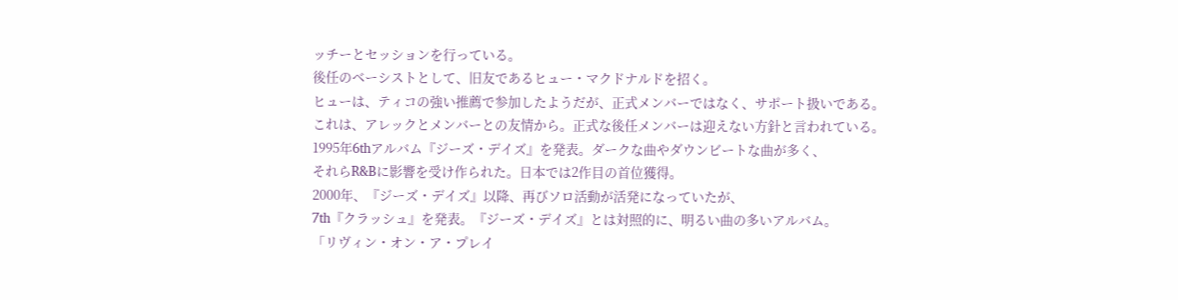ッチーとセッションを行っている。
後任のベーシストとして、旧友であるヒュー・マクドナルドを招く。
ヒューは、ティコの強い推薦で参加したようだが、正式メンバーではなく、サポート扱いである。
これは、アレックとメンバーとの友情から。正式な後任メンバーは迎えない方針と言われている。
1995年6thアルバム『ジーズ・デイズ』を発表。ダークな曲やダウンビートな曲が多く、
それらR&Bに影響を受け作られた。日本では2作目の首位獲得。
2000年、『ジーズ・デイズ』以降、再びソロ活動が活発になっていたが、
7th『クラッシュ』を発表。『ジーズ・デイズ』とは対照的に、明るい曲の多いアルバム。
「リヴィン・オン・ア・プレイ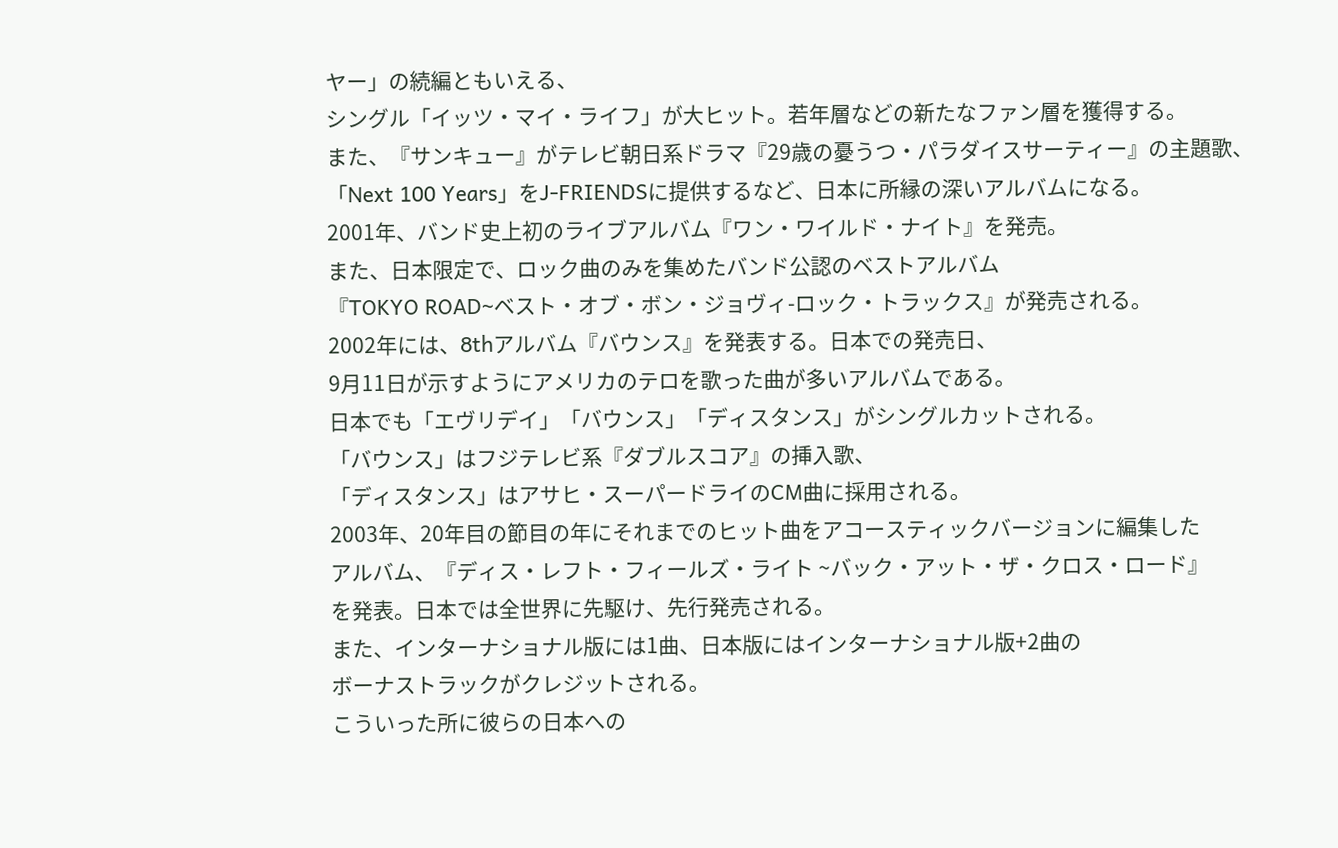ヤー」の続編ともいえる、
シングル「イッツ・マイ・ライフ」が大ヒット。若年層などの新たなファン層を獲得する。
また、『サンキュー』がテレビ朝日系ドラマ『29歳の憂うつ・パラダイスサーティー』の主題歌、
「Next 100 Years」をJ-FRIENDSに提供するなど、日本に所縁の深いアルバムになる。
2001年、バンド史上初のライブアルバム『ワン・ワイルド・ナイト』を発売。
また、日本限定で、ロック曲のみを集めたバンド公認のベストアルバム
『TOKYO ROAD~ベスト・オブ・ボン・ジョヴィ-ロック・トラックス』が発売される。
2002年には、8thアルバム『バウンス』を発表する。日本での発売日、
9月11日が示すようにアメリカのテロを歌った曲が多いアルバムである。
日本でも「エヴリデイ」「バウンス」「ディスタンス」がシングルカットされる。
「バウンス」はフジテレビ系『ダブルスコア』の挿入歌、
「ディスタンス」はアサヒ・スーパードライのCM曲に採用される。
2003年、20年目の節目の年にそれまでのヒット曲をアコースティックバージョンに編集した
アルバム、『ディス・レフト・フィールズ・ライト ~バック・アット・ザ・クロス・ロード』
を発表。日本では全世界に先駆け、先行発売される。
また、インターナショナル版には1曲、日本版にはインターナショナル版+2曲の
ボーナストラックがクレジットされる。
こういった所に彼らの日本への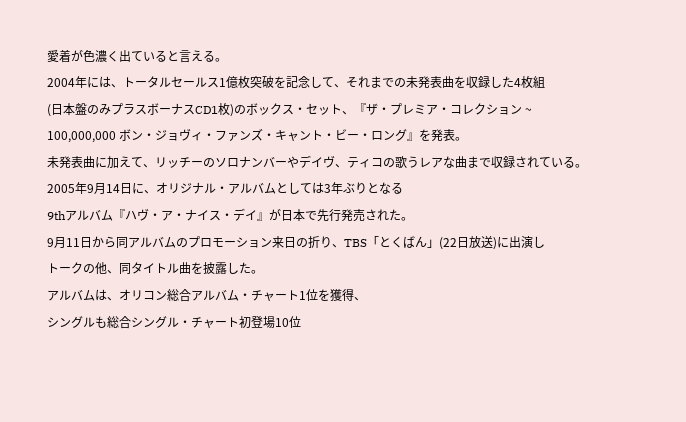愛着が色濃く出ていると言える。
2004年には、トータルセールス1億枚突破を記念して、それまでの未発表曲を収録した4枚組
(日本盤のみプラスボーナスCD1枚)のボックス・セット、『ザ・プレミア・コレクション ~
100,000,000 ボン・ジョヴィ・ファンズ・キャント・ビー・ロング』を発表。
未発表曲に加えて、リッチーのソロナンバーやデイヴ、ティコの歌うレアな曲まで収録されている。
2005年9月14日に、オリジナル・アルバムとしては3年ぶりとなる
9thアルバム『ハヴ・ア・ナイス・デイ』が日本で先行発売された。
9月11日から同アルバムのプロモーション来日の折り、TBS「とくばん」(22日放送)に出演し
トークの他、同タイトル曲を披露した。
アルバムは、オリコン総合アルバム・チャート1位を獲得、
シングルも総合シングル・チャート初登場10位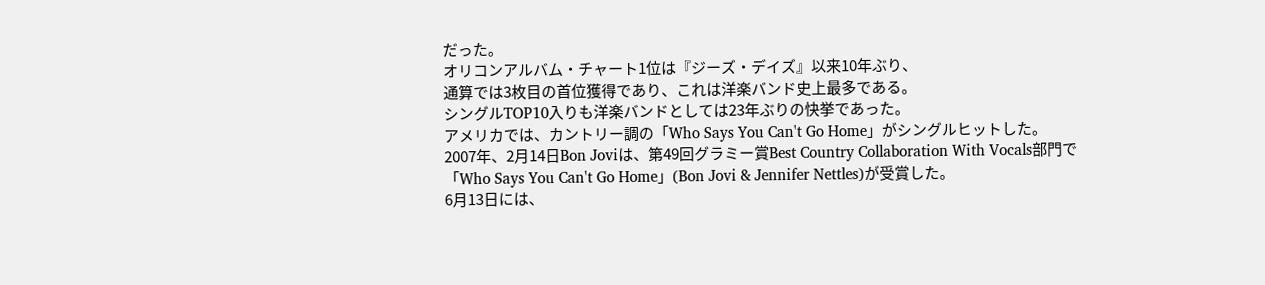だった。
オリコンアルバム・チャート1位は『ジーズ・デイズ』以来10年ぶり、
通算では3枚目の首位獲得であり、これは洋楽バンド史上最多である。
シングルTOP10入りも洋楽バンドとしては23年ぶりの快挙であった。
アメリカでは、カントリー調の「Who Says You Can't Go Home」がシングルヒットした。
2007年、2月14日Bon Joviは、第49回グラミー賞Best Country Collaboration With Vocals部門で
「Who Says You Can't Go Home」(Bon Jovi & Jennifer Nettles)が受賞した。
6月13日には、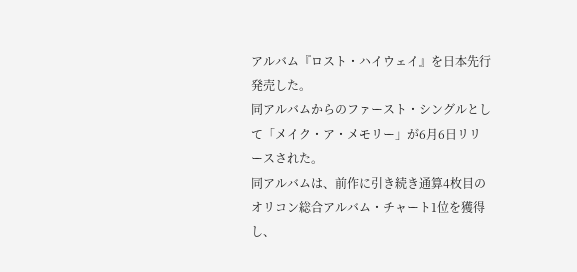アルバム『ロスト・ハイウェイ』を日本先行発売した。
同アルバムからのファースト・シングルとして「メイク・ア・メモリー」が6月6日リリースされた。
同アルバムは、前作に引き続き通算4枚目のオリコン総合アルバム・チャート1位を獲得し、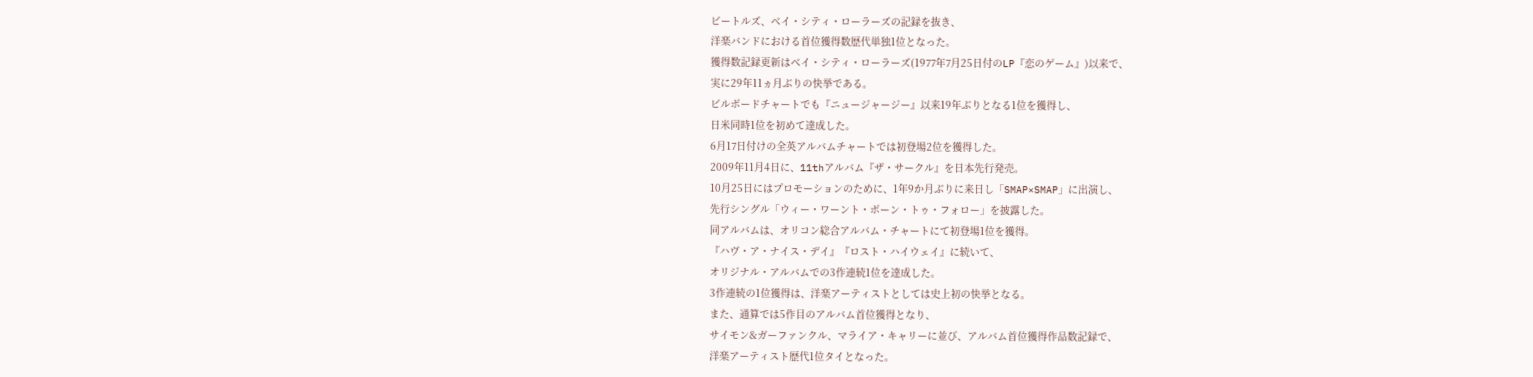ビートルズ、ベイ・シティ・ローラーズの記録を抜き、
洋楽バンドにおける首位獲得数歴代単独1位となった。
獲得数記録更新はベイ・シティ・ローラーズ(1977年7月25日付のLP『恋のゲーム』)以来で、
実に29年11ヵ月ぶりの快挙である。
ビルボードチャートでも『ニュージャージー』以来19年ぶりとなる1位を獲得し、
日米同時1位を初めて達成した。
6月17日付けの全英アルバムチャートでは初登場2位を獲得した。
2009年11月4日に、11thアルバム『ザ・サークル』を日本先行発売。
10月25日にはプロモーションのために、1年9か月ぶりに来日し「SMAP×SMAP」に出演し、
先行シングル「ウィー・ワーント・ボーン・トゥ・フォロー」を披露した。
同アルバムは、オリコン総合アルバム・チャートにて初登場1位を獲得。
『ハヴ・ア・ナイス・デイ』『ロスト・ハイウェイ』に続いて、
オリジナル・アルバムでの3作連続1位を達成した。
3作連続の1位獲得は、洋楽アーティストとしては史上初の快挙となる。
また、通算では5作目のアルバム首位獲得となり、
サイモン&ガーファンクル、マライア・キャリーに並び、アルバム首位獲得作品数記録で、
洋楽アーティスト歴代1位タイとなった。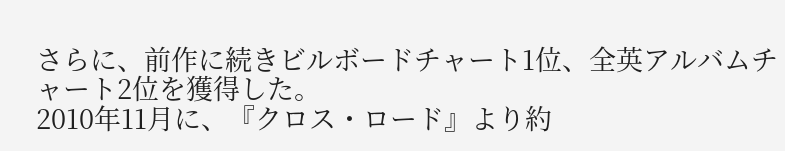さらに、前作に続きビルボードチャート1位、全英アルバムチャート2位を獲得した。
2010年11月に、『クロス・ロード』より約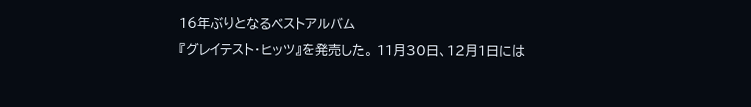16年ぶりとなるベストアルバム
『グレイテスト・ヒッツ』を発売した。 11月30日、12月1日には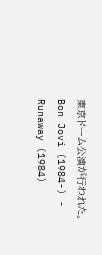東京ドーム公演が行われた。
Bon Jovi (1984-) - Runaway (1984)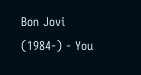Bon Jovi (1984-) - You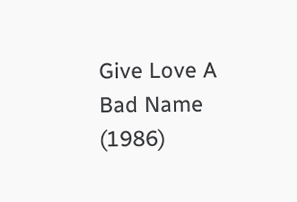Give Love A Bad Name (1986)